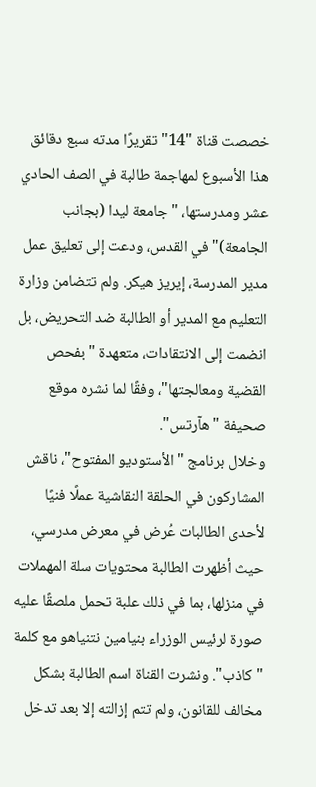خصصت قناة "14" تقريرًا مدته سبع دقائق هذا الأسبوع لمهاجمة طالبة في الصف الحادي عشر ومدرستها، "جامعة ليدا (بجانب الجامعة)" في القدس، ودعت إلى تعليق عمل مدير المدرسة، إيريز هيكر. ولم تتضامن وزارة التعليم مع المدير أو الطالبة ضد التحريض، بل انضمت إلى الانتقادات، متعهدة "بفحص القضية ومعالجتها"، وفقًا لما نشره موقع صحيفة "هآرتس".
وخلال برنامج "الأستوديو المفتوح"، ناقش المشاركون في الحلقة النقاشية عملًا فنيًا لأحدى الطالبات عُرض في معرض مدرسي، حيث أظهرت الطالبة محتويات سلة المهملات في منزلها، بما في ذلك علبة تحمل ملصقًا عليه صورة لرئيس الوزراء بنيامين نتنياهو مع كلمة "كاذب". ونشرت القناة اسم الطالبة بشكل مخالف للقانون، ولم تتم إزالته إلا بعد تدخل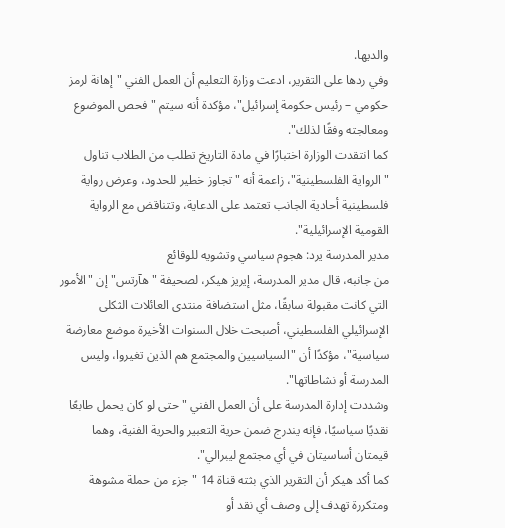والديها.
وفي ردها على التقرير، ادعت وزارة التعليم أن العمل الفني "إهانة لرمز حكومي – رئيس حكومة إسرائيل"، مؤكدة أنه سيتم "فحص الموضوع ومعالجته وفقًا لذلك".
كما انتقدت الوزارة اختبارًا في مادة التاريخ تطلب من الطلاب تناول "الرواية الفلسطينية"، زاعمة أنه "تجاوز خطير للحدود، وعرض رواية فلسطينية أحادية الجانب تعتمد على الدعاية، وتتناقض مع الرواية القومية الإسرائيلية".
مدير المدرسة يرد: هجوم سياسي وتشويه للوقائع
من جانبه، قال مدير المدرسة، إيريز هيكر، لصحيفة "هآرتس" إن "الأمور التي كانت مقبولة سابقًا، مثل استضافة منتدى العائلات الثكلى الإسرائيلي الفلسطيني، أصبحت خلال السنوات الأخيرة موضع معارضة سياسية"، مؤكدًا أن "السياسيين والمجتمع هم الذين تغيروا، وليس المدرسة أو نشاطاتها".
وشددت إدارة المدرسة على أن العمل الفني "حتى لو كان يحمل طابعًا نقديًا سياسيًا، فإنه يندرج ضمن حرية التعبير والحرية الفنية، وهما قيمتان أساسيتان في أي مجتمع ليبرالي".
كما أكد هيكر أن التقرير الذي بثته قناة 14 "جزء من حملة مشوهة ومتكررة تهدف إلى وصف أي نقد أو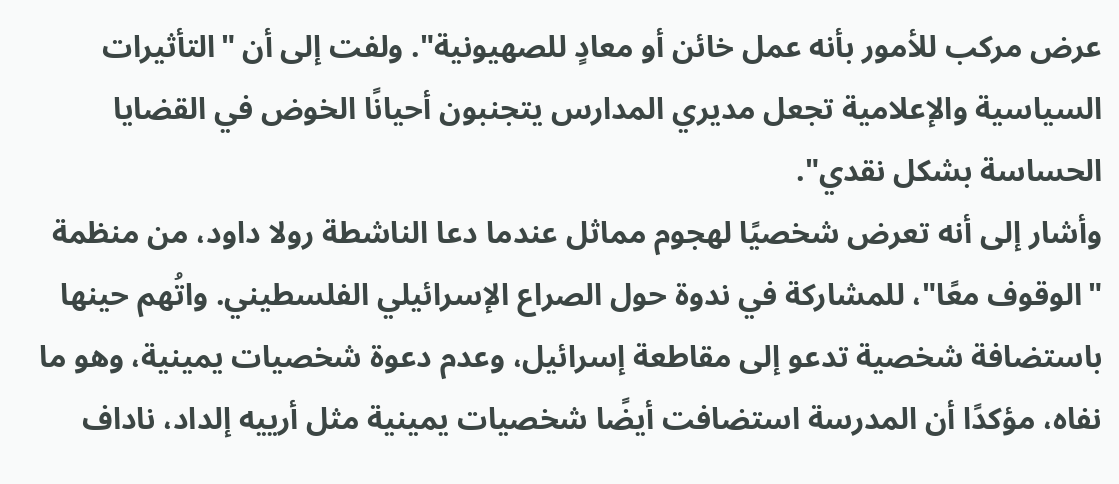عرض مركب للأمور بأنه عمل خائن أو معادٍ للصهيونية". ولفت إلى أن "التأثيرات السياسية والإعلامية تجعل مديري المدارس يتجنبون أحيانًا الخوض في القضايا الحساسة بشكل نقدي".
وأشار إلى أنه تعرض شخصيًا لهجوم مماثل عندما دعا الناشطة رولا داود، من منظمة "الوقوف معًا"، للمشاركة في ندوة حول الصراع الإسرائيلي الفلسطيني. واتُهم حينها باستضافة شخصية تدعو إلى مقاطعة إسرائيل، وعدم دعوة شخصيات يمينية، وهو ما نفاه، مؤكدًا أن المدرسة استضافت أيضًا شخصيات يمينية مثل أرييه إلداد، ناداف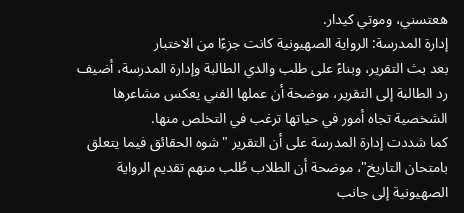هعتسني، وموتي كيدار.
إدارة المدرسة: الرواية الصهيونية كانت جزءًا من الاختبار
بعد بث التقرير، وبناءً على طلب والدي الطالبة وإدارة المدرسة، أضيف رد الطالبة إلى التقرير، موضحة أن عملها الفني يعكس مشاعرها الشخصية تجاه أمور في حياتها ترغب في التخلص منها.
كما شددت إدارة المدرسة على أن التقرير "شوه الحقائق فيما يتعلق بامتحان التاريخ"، موضحة أن الطلاب طُلب منهم تقديم الرواية الصهيونية إلى جانب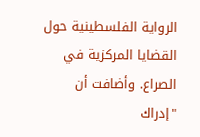الرواية الفلسطينية حول القضايا المركزية في الصراع. وأضافت أن "إدراك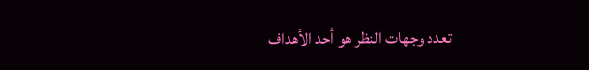تعدد وجهات النظر هو أحد الأهداف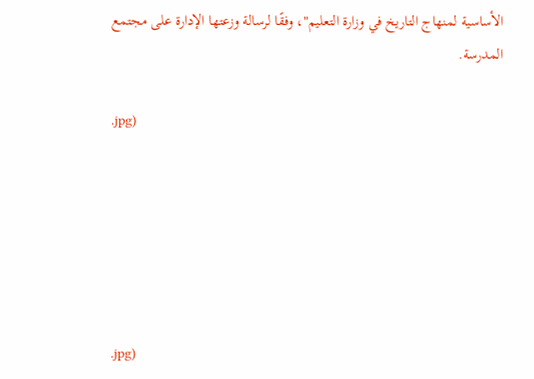الأساسية لمنهاج التاريخ في وزارة التعليم"، وفقًا لرسالة وزعتها الإدارة على مجتمع المدرسة.

.jpg)






.jpg)